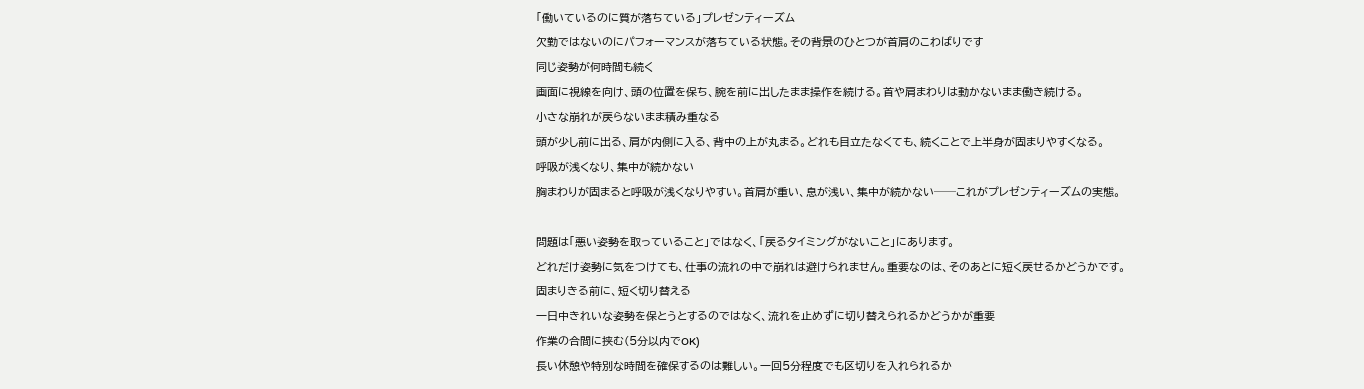「働いているのに質が落ちている」プレゼンティーズム
欠勤ではないのにパフォーマンスが落ちている状態。その背景のひとつが首肩のこわばりです
同じ姿勢が何時間も続く
画面に視線を向け、頭の位置を保ち、腕を前に出したまま操作を続ける。首や肩まわりは動かないまま働き続ける。
小さな崩れが戻らないまま積み重なる
頭が少し前に出る、肩が内側に入る、背中の上が丸まる。どれも目立たなくても、続くことで上半身が固まりやすくなる。
呼吸が浅くなり、集中が続かない
胸まわりが固まると呼吸が浅くなりやすい。首肩が重い、息が浅い、集中が続かない──これがプレゼンティーズムの実態。

問題は「悪い姿勢を取っていること」ではなく、「戻るタイミングがないこと」にあります。
どれだけ姿勢に気をつけても、仕事の流れの中で崩れは避けられません。重要なのは、そのあとに短く戻せるかどうかです。
固まりきる前に、短く切り替える
一日中きれいな姿勢を保とうとするのではなく、流れを止めずに切り替えられるかどうかが重要
作業の合間に挟む(5分以内でOK)
長い休憩や特別な時間を確保するのは難しい。一回5分程度でも区切りを入れられるか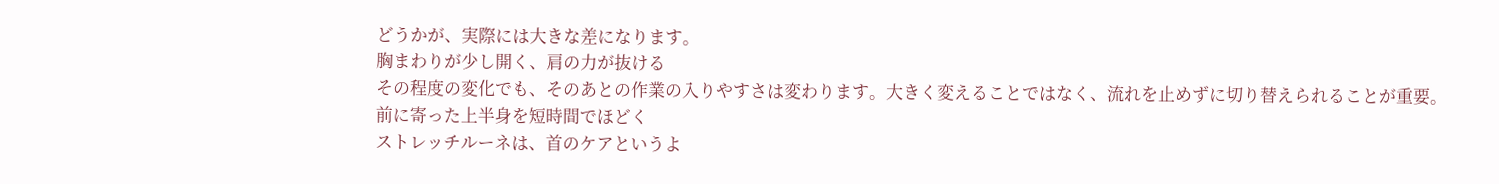どうかが、実際には大きな差になります。
胸まわりが少し開く、肩の力が抜ける
その程度の変化でも、そのあとの作業の入りやすさは変わります。大きく変えることではなく、流れを止めずに切り替えられることが重要。
前に寄った上半身を短時間でほどく
ストレッチルーネは、首のケアというよ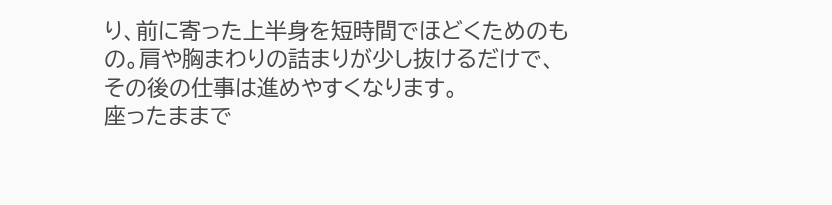り、前に寄った上半身を短時間でほどくためのもの。肩や胸まわりの詰まりが少し抜けるだけで、その後の仕事は進めやすくなります。
座ったままで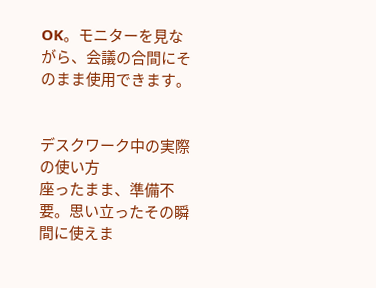OK。モニターを見ながら、会議の合間にそのまま使用できます。


デスクワーク中の実際の使い方
座ったまま、準備不要。思い立ったその瞬間に使えま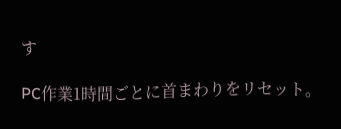す

PC作業1時間ごとに首まわりをリセット。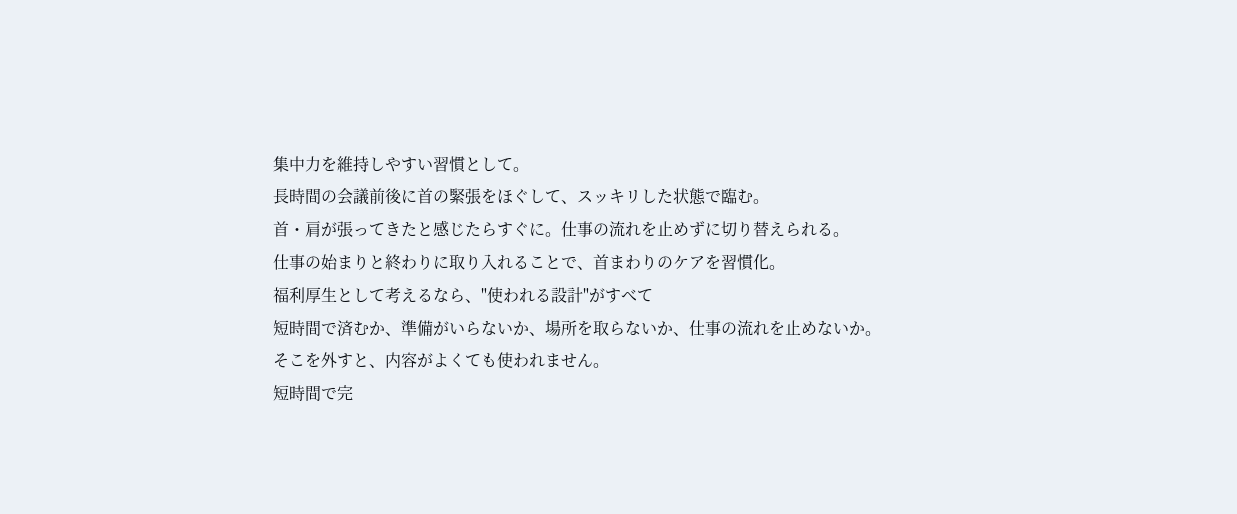集中力を維持しやすい習慣として。
長時間の会議前後に首の緊張をほぐして、スッキリした状態で臨む。
首・肩が張ってきたと感じたらすぐに。仕事の流れを止めずに切り替えられる。
仕事の始まりと終わりに取り入れることで、首まわりのケアを習慣化。
福利厚生として考えるなら、"使われる設計"がすべて
短時間で済むか、準備がいらないか、場所を取らないか、仕事の流れを止めないか。
そこを外すと、内容がよくても使われません。
短時間で完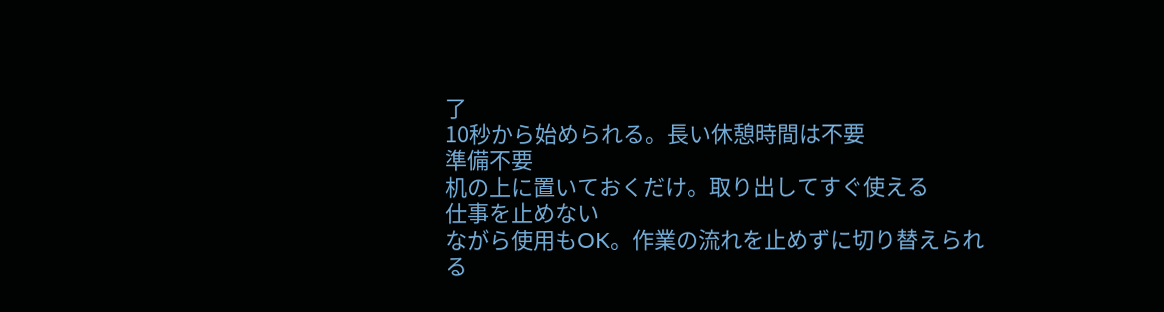了
10秒から始められる。長い休憩時間は不要
準備不要
机の上に置いておくだけ。取り出してすぐ使える
仕事を止めない
ながら使用もOK。作業の流れを止めずに切り替えられる